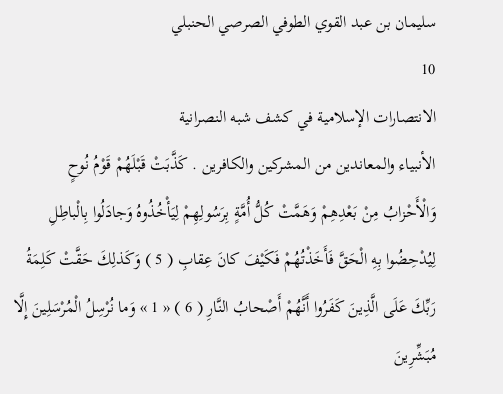سليمان بن عبد القوي الطوفي الصرصي الحنبلي
10
الانتصارات الإسلامية في كشف شبه النصرانية
الأنبياء والمعاندين من المشركين والكافرين . كَذَّبَتْ قَبْلَهُمْ قَوْمُ نُوحٍ وَالْأَحْزابُ مِنْ بَعْدِهِمْ وَهَمَّتْ كُلُّ أُمَّةٍ بِرَسُولِهِمْ لِيَأْخُذُوهُ وَجادَلُوا بِالْباطِلِ لِيُدْحِضُوا بِهِ الْحَقَّ فَأَخَذْتُهُمْ فَكَيْفَ كانَ عِقابِ ( 5 ) وَكَذلِكَ حَقَّتْ كَلِمَةُ رَبِّكَ عَلَى الَّذِينَ كَفَرُوا أَنَّهُمْ أَصْحابُ النَّارِ ( 6 ) « 1 » وَما نُرْسِلُ الْمُرْسَلِينَ إِلَّا مُبَشِّرِينَ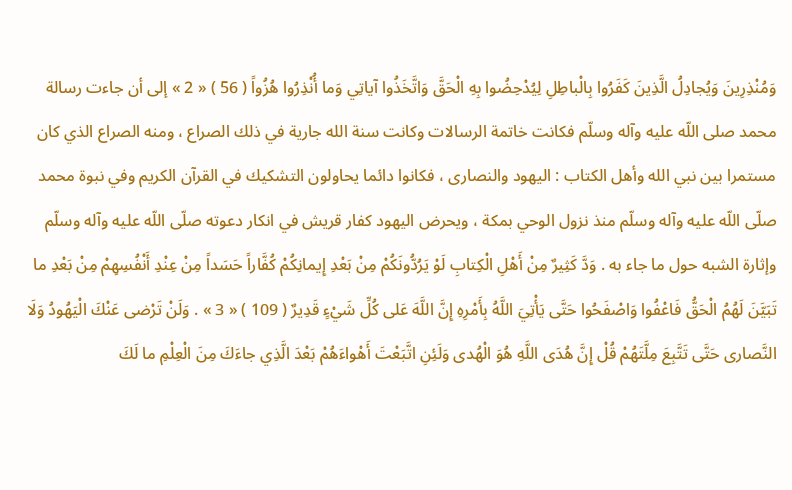وَمُنْذِرِينَ وَيُجادِلُ الَّذِينَ كَفَرُوا بِالْباطِلِ لِيُدْحِضُوا بِهِ الْحَقَّ وَاتَّخَذُوا آياتِي وَما أُنْذِرُوا هُزُواً ( 56 ) « 2 » إلى أن جاءت رسالة محمد صلى اللّه عليه وآله وسلّم فكانت خاتمة الرسالات وكانت سنة الله جارية في ذلك الصراع ، ومنه الصراع الذي كان مستمرا بين نبي الله وأهل الكتاب : اليهود والنصارى ، فكانوا دائما يحاولون التشكيك في القرآن الكريم وفي نبوة محمد صلّى اللّه عليه وآله وسلّم منذ نزول الوحي بمكة ، ويحرض اليهود كفار قريش في انكار دعوته صلّى اللّه عليه وآله وسلّم وإثارة الشبه حول ما جاء به . وَدَّ كَثِيرٌ مِنْ أَهْلِ الْكِتابِ لَوْ يَرُدُّونَكُمْ مِنْ بَعْدِ إِيمانِكُمْ كُفَّاراً حَسَداً مِنْ عِنْدِ أَنْفُسِهِمْ مِنْ بَعْدِ ما تَبَيَّنَ لَهُمُ الْحَقُّ فَاعْفُوا وَاصْفَحُوا حَتَّى يَأْتِيَ اللَّهُ بِأَمْرِهِ إِنَّ اللَّهَ عَلى كُلِّ شَيْءٍ قَدِيرٌ ( 109 ) « 3 » . وَلَنْ تَرْضى عَنْكَ الْيَهُودُ وَلَا النَّصارى حَتَّى تَتَّبِعَ مِلَّتَهُمْ قُلْ إِنَّ هُدَى اللَّهِ هُوَ الْهُدى وَلَئِنِ اتَّبَعْتَ أَهْواءَهُمْ بَعْدَ الَّذِي جاءَكَ مِنَ الْعِلْمِ ما لَكَ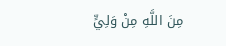مِنَ اللَّهِ مِنْ وَلِيٍّ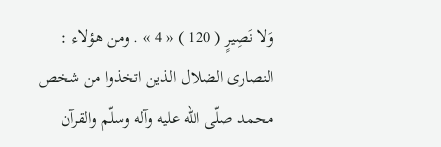وَلا نَصِيرٍ ( 120 ) « 4 » . ومن هؤلاء : النصارى الضلال الذين اتخذوا من شخص محمد صلّى اللّه عليه وآله وسلّم والقرآن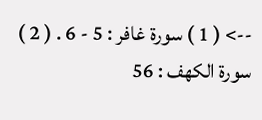--> ( 1 ) سورة غافر : 5 - 6 . ( 2 ) سورة الكهف : 56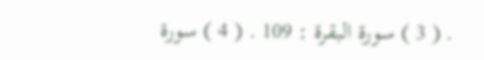. ( 3 ) سورة البقرة : 109 . ( 4 ) سورة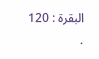البقرة : 120 .